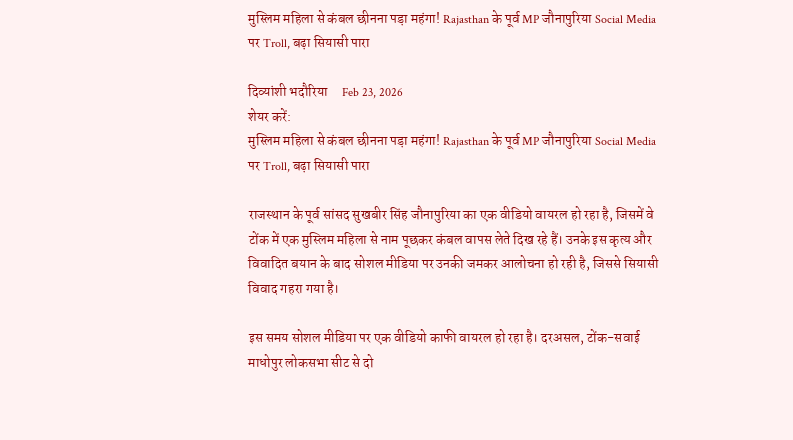मुस्लिम महिला से कंबल छीनना पड़ा महंगा! Rajasthan के पूर्व MP जौनापुरिया Social Media पर Troll, बढ़ा सियासी पारा

दिव्यांशी भदौरिया     Feb 23, 2026
शेयर करें:
मुस्लिम महिला से कंबल छीनना पड़ा महंगा! Rajasthan के पूर्व MP जौनापुरिया Social Media पर Troll, बढ़ा सियासी पारा

राजस्थान के पूर्व सांसद सुखबीर सिंह जौनापुरिया का एक वीडियो वायरल हो रहा है, जिसमें वे टोंक में एक मुस्लिम महिला से नाम पूछकर कंबल वापस लेते दिख रहे हैं। उनके इस कृत्य और विवादित बयान के बाद सोशल मीडिया पर उनकी जमकर आलोचना हो रही है, जिससे सियासी विवाद गहरा गया है।

इस समय सोशल मीडिया पर एक वीडियो काफी वायरल हो रहा है। दरअसल, टोंक-सवाई माधोपुर लोकसभा सीट से दो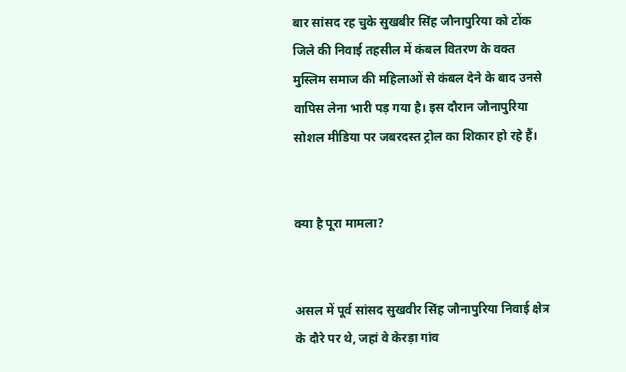बार सांसद रह चुके सुखबीर सिंह जौनापुरिया को टोंक जिले की निवाई तहसील में कंबल वितरण के वक्त मुस्लिम समाज की महिलाओं से कंबल देने के बाद उनसे वापिस लेना भारी पड़ गया है। इस दौरान जौनापुरिया सोशल मीडिया पर जबरदस्त ट्रोल का शिकार हो रहे हैं।


क्या है पूरा मामला?


असल में पूर्व सांसद सुखवीर सिंह जौनापुरिया निवाई क्षेत्र के दौरे पर थे, जहां वे केरड़ा गांव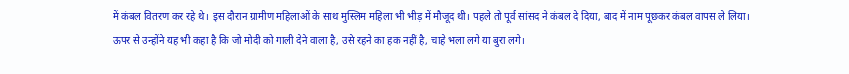में कंबल वितरण कर रहे थे। इस दौरान ग्रामीण महिलाओं के साथ मुस्लिम महिला भी भीड़ में मौजूद थी। पहले तो पूर्व सांसद ने कंबल दे दिया, बाद में नाम पूछकर कंबल वापस ले लिया। ऊपर से उन्होंने यह भी कहा है कि जो मोदी को गाली देने वाला है, उसे रहने का हक नहीं है, चाहे भला लगे या बुरा लगे।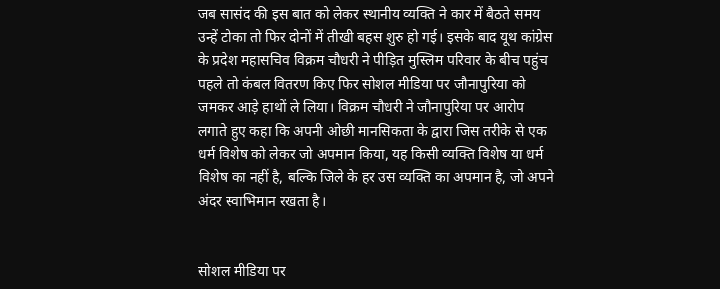जब सासंद की इस बात को लेकर स्थानीय व्यक्ति ने कार में बैठते समय उन्हें टोका तो फिर दोनों में तीखी बहस शुरु हो गई। इसके बाद यूथ कांग्रेस के प्रदेश महासचिव विक्रम चौधरी ने पीड़ित मुस्लिम परिवार के बीच पहुंच पहले तो कंबल वितरण किए फिर सोशल मीडिया पर जौनापुरिया को जमकर आड़े हाथों ले लिया। विक्रम चौधरी ने जौनापुरिया पर आरोप लगाते हुए कहा कि अपनी ओछी मानसिकता के द्वारा जिस तरीके से एक धर्म विशेष को लेकर जो अपमान किया, यह किसी व्यक्ति विशेष या धर्म विशेष का नहीं है, बल्कि जिले के हर उस व्यक्ति का अपमान है, जो अपने अंदर स्वाभिमान रखता है।


सोशल मीडिया पर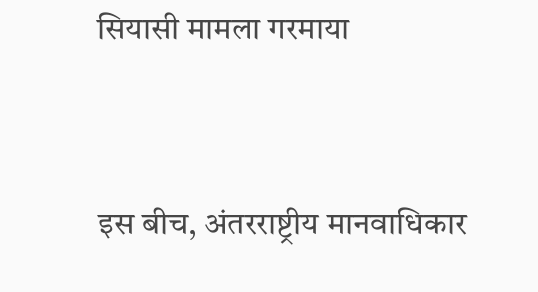सियासी मामला गरमाया


इस बीच, अंतरराष्ट्रीय मानवाधिकार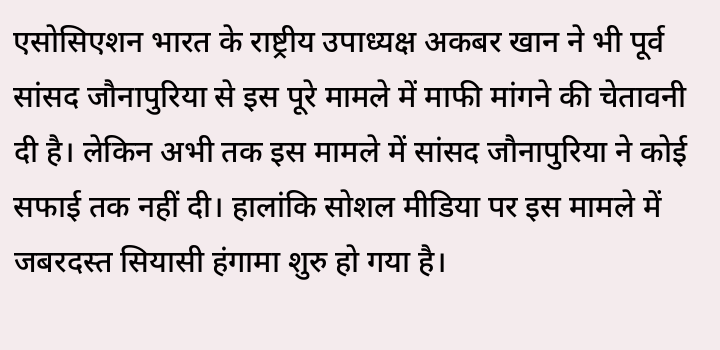एसोसिएशन भारत के राष्ट्रीय उपाध्यक्ष अकबर खान ने भी पूर्व सांसद जौनापुरिया से इस पूरे मामले में माफी मांगने की चेतावनी दी है। लेकिन अभी तक इस मामले में सांसद जौनापुरिया ने कोई सफाई तक नहीं दी। हालांकि सोशल मीडिया पर इस मामले में जबरदस्त सियासी हंगामा शुरु हो गया है।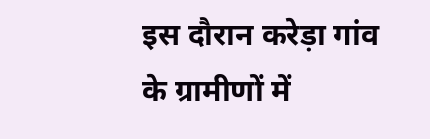इस दौरान करेड़ा गांव के ग्रामीणों में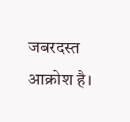जबरदस्त आक्रोश है।